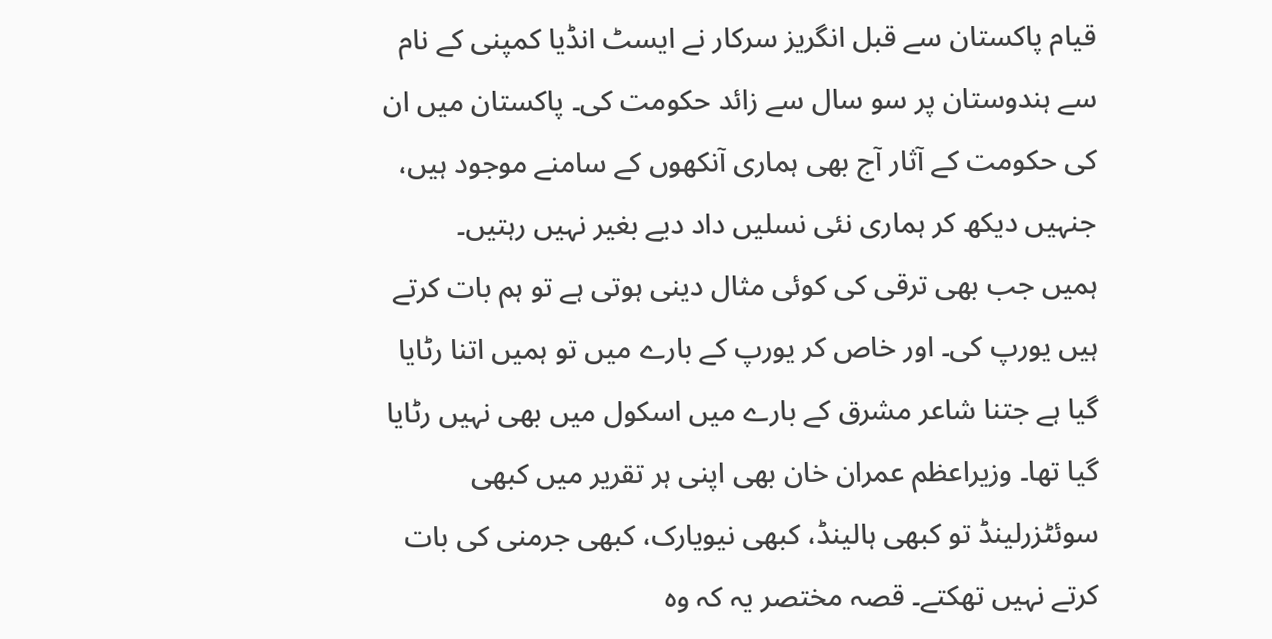قیام پاکستان سے قبل انگریز سرکار نے ایسٹ انڈیا کمپنی کے نام سے ہندوستان پر سو سال سے زائد حکومت کی۔ پاکستان میں ان کی حکومت کے آثار آج بھی ہماری آنکھوں کے سامنے موجود ہیں، جنہیں دیکھ کر ہماری نئی نسلیں داد دیے بغیر نہیں رہتیں۔
ہمیں جب بھی ترقی کی کوئی مثال دینی ہوتی ہے تو ہم بات کرتے ہیں یورپ کی۔ اور خاص کر یورپ کے بارے میں تو ہمیں اتنا رٹایا گیا ہے جتنا شاعر مشرق کے بارے میں اسکول میں بھی نہیں رٹایا گیا تھا۔ وزیراعظم عمران خان بھی اپنی ہر تقریر میں کبھی سوئٹزرلینڈ تو کبھی ہالینڈ، کبھی نیویارک، کبھی جرمنی کی بات کرتے نہیں تھکتے۔ قصہ مختصر یہ کہ وہ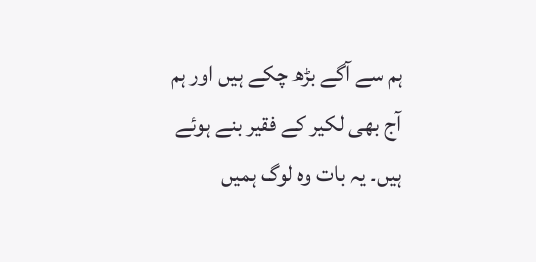ہم سے آگے بڑھ چکے ہیں اور ہم آج بھی لکیر کے فقیر بنے ہوئے ہیں۔ یہ بات وہ لوگ ہمیں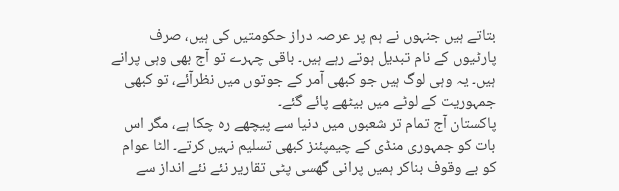بتاتے ہیں جنہوں نے ہم پر عرصہ دراز حکومتیں کی ہیں، صرف پارٹیوں کے نام تبدیل ہوتے رہے ہیں۔ باقی چہرے تو آج بھی وہی پرانے ہیں۔ یہ وہی لوگ ہیں جو کبھی آمر کے جوتوں میں نظرآئے، تو کبھی جمہوریت کے لوٹے میں بیٹھے پائے گئے۔
پاکستان آج تمام تر شعبوں میں دنیا سے پیچھے رہ چکا ہے، مگر اس بات کو جمہوری منڈی کے چیمپئنز کبھی تسلیم نہیں کرتے۔ الٹا عوام کو بے وقوف بناکر ہمیں پرانی گھسی پٹی تقاریر نئے نئے انداز سے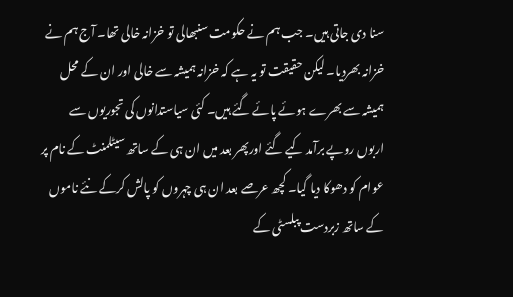سنا دی جاتی ہیں۔ جب ہم نے حکومت سنبھالی تو خزانہ خالی تھا۔ آج ہم نے خزانہ بھردیا۔ لیکن حقیقت تو یہ ہے کہ خزانہ ہمیشہ سے خالی اور ان کے محل ہمیشہ سے بھرے ہوئے پائے گئے ہیں۔ کئی سیاستدانوں کی تجوریوں سے اربوں روپے برآمد کیے گئے اورپھر بعد میں ان ہی کے ساتھ سیٹلمنٹ کے نام پر عوام کو دھوکا دیا گیا۔ کچھ عرصے بعد ان ہی چہروں کو پالش کرکے نئے ناموں کے ساتھ زبردست پبلسٹی کے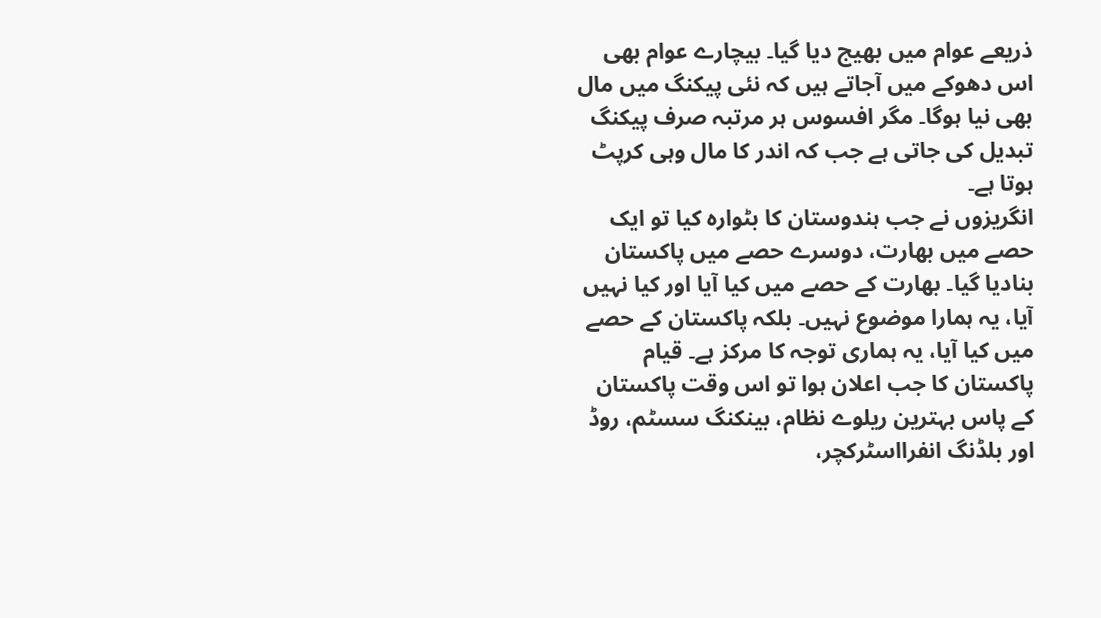ذریعے عوام میں بھیج دیا گیا۔ بیچارے عوام بھی اس دھوکے میں آجاتے ہیں کہ نئی پیکنگ میں مال بھی نیا ہوگا۔ مگر افسوس ہر مرتبہ صرف پیکنگ تبدیل کی جاتی ہے جب کہ اندر کا مال وہی کرپٹ ہوتا ہے۔
انگریزوں نے جب ہندوستان کا بٹوارہ کیا تو ایک حصے میں بھارت، دوسرے حصے میں پاکستان بنادیا گیا۔ بھارت کے حصے میں کیا آیا اور کیا نہیں آیا، یہ ہمارا موضوع نہیں۔ بلکہ پاکستان کے حصے میں کیا آیا، یہ ہماری توجہ کا مرکز ہے۔ قیام پاکستان کا جب اعلان ہوا تو اس وقت پاکستان کے پاس بہترین ریلوے نظام، بینکنگ سسٹم، روڈ اور بلڈنگ انفرااسٹرکچر،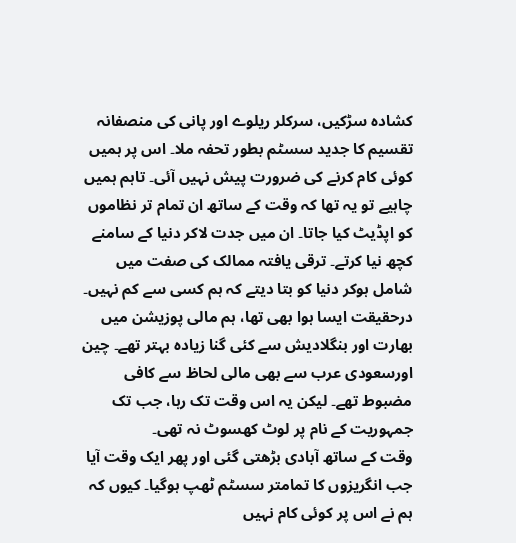کشادہ سڑکیں، سرکلر ریلوے اور پانی کی منصفانہ تقسیم کا جدید سسٹم بطور تحفہ ملا۔ اس پر ہمیں کوئی کام کرنے کی ضرورت پیش نہیں آئی۔ تاہم ہمیں چاہیے تو یہ تھا کہ وقت کے ساتھ ان تمام تر نظاموں کو اپڈیٹ کیا جاتا۔ ان میں جدت لاکر دنیا کے سامنے کچھ نیا کرتے۔ ترقی یافتہ ممالک کی صفت میں شامل ہوکر دنیا کو بتا دیتے کہ ہم کسی سے کم نہیں۔ درحقیقت ایسا ہوا بھی تھا، ہم مالی پوزیشن میں بھارت اور بنگلادیش سے کئی گنا زیادہ بہتر تھے۔ چین اورسعودی عرب سے بھی مالی لحاظ سے کافی مضبوط تھے۔ لیکن یہ اس وقت تک رہا، جب تک جمہوریت کے نام پر لوٹ کھسوٹ نہ تھی۔
وقت کے ساتھ آبادی بڑھتی گئی اور پھر ایک وقت آیا جب انگریزوں کا تمامتر سسٹم ٹھپ ہوگیا۔ کیوں کہ ہم نے اس پر کوئی کام نہیں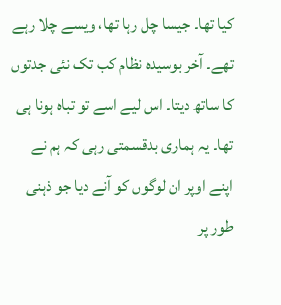کیا تھا۔ جیسا چل رہا تھا، ویسے چلا رہے تھے۔ آخر بوسیدہ نظام کب تک نئی جدتوں کا ساتھ دیتا۔ اس لیے اسے تو تباہ ہونا ہی تھا۔ یہ ہماری بدقسمتی رہی کہ ہم نے اپنے اوپر ان لوگوں کو آنے دیا جو ذہنی طور پر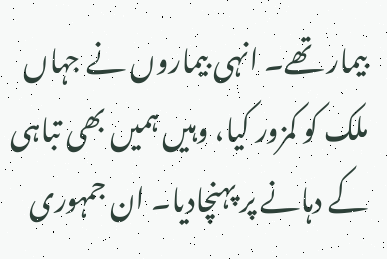بیمار تھے۔ انہی بیماروں نے جہاں ملک کو کمزور کیا، وہیں ہمیں بھی تباہی کے دہانے پر پہنچادیا۔ ان جمہوری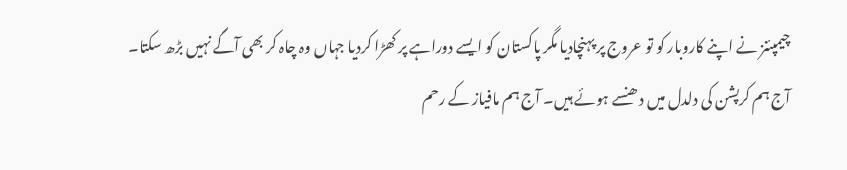چیمپئنز نے اپنے کاروبار کو تو عروج پر پہنچادیا مگر پاکستان کو ایسے دوراہے پر کھڑا کردیا جہاں وہ چاہ کر بھی آگے نہیں بڑھ سکتا۔
آج ہم کرپشن کی دلدل میں دھنسے ہوئے ہیں۔ آج ہم مافیاز کے رحم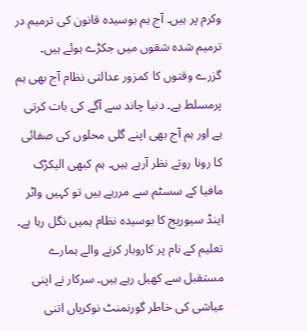وکرم پر ہیں۔ آج ہم بوسیدہ قانون کی ترمیم در ترمیم شدہ شقوں میں جکڑے ہوئے ہیں۔ گزرے وقتوں کا کمزور عدالتی نظام آج بھی ہم پرمسلط ہے۔ دنیا چاند سے آگے کی بات کرتی ہے اور ہم آج بھی اپنے گلی محلوں کی صفائی کا رونا روتے نظر آرہے ہیں۔ ہم کبھی الیکڑک مافیا کے سسٹم سے مررہے ہیں تو کہیں واٹر اینڈ سیوریج کا بوسیدہ نظام ہمیں نگل رہا ہے۔ تعلیم کے نام پر کاروبار کرنے والے ہمارے مستقبل سے کھیل رہے ہیں۔ سرکار نے اپنی عیاشی کی خاطر گورنمنٹ نوکریاں اتنی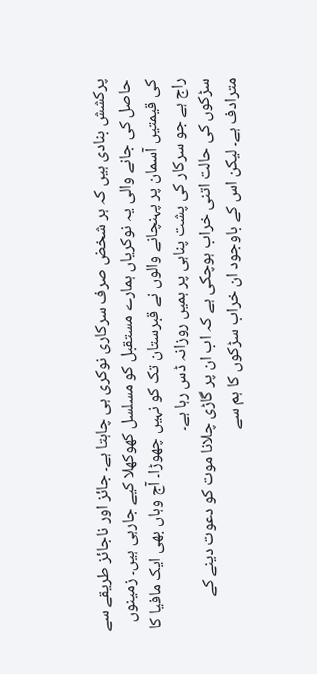پرکشش بنادی ہیں کہ ہر شخض صرف سرکاری نوکری ہی چاہتا ہے۔ جائز اور ناجائز طریقے سے حاصل کی جانے والی یہ نوکریاں ہمارے مستقبل کو مسلسل کھوکھلا کیے جارہی ہیں۔ زمینوں کی قیمتیں آسمان پر پہنچانے والوں نے قبرستان تک کو نہیں چھوڑا۔ آج وہاں بھی ایک مافیا کا راج ہے جو سرکار کی پشت پناہی پر ہمیں روزانہ ڈس رہا ہے۔
سڑکوں کی حالت اتنی خراب ہوچکی ہے کہ اب ان پر گاڑی چلانا موت کو دعوت دینے کے مترادف ہے۔ لیکن اس کے باوجود ان خراب سڑکوں کا ہم سے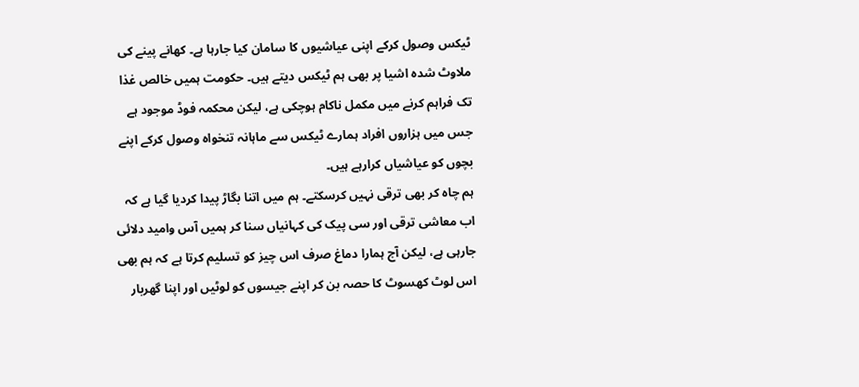ٹیکس وصول کرکے اپنی عیاشیوں کا سامان کیا جارہا ہے۔ کھانے پینے کی ملاوٹ شدہ اشیا پر بھی ہم ٹیکس دیتے ہیں۔ حکومت ہمیں خالص غذا تک فراہم کرنے میں مکمل ناکام ہوچکی ہے، لیکن محکمہ فوڈ موجود ہے جس میں ہزاروں افراد ہمارے ٹیکس سے ماہانہ تنخواہ وصول کرکے اپنے بچوں کو عیاشیاں کرارہے ہیں۔
ہم چاہ کر بھی ترقی نہیں کرسکتے۔ ہم میں اتنا بگاڑ پیدا کردیا گیا ہے کہ اب معاشی ترقی اور سی پیک کی کہانیاں سنا کر ہمیں آس وامید دلائی جارہی ہے، لیکن آج ہمارا دماغ صرف اس چیز کو تسلیم کرتا ہے کہ ہم بھی اس لوٹ کھسوٹ کا حصہ بن کر اپنے جیسوں کو لوٹیں اور اپنا گھربار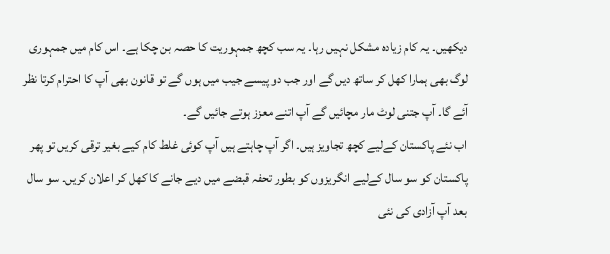دیکھیں۔ یہ کام زیادہ مشکل نہیں رہا۔ یہ سب کچھ جمہوریت کا حصہ بن چکا ہے۔ اس کام میں جمہوری لوگ بھی ہمارا کھل کر ساتھ دیں گے اور جب دو پیسے جیب میں ہوں گے تو قانون بھی آپ کا احترام کرتا نظر آئے گا۔ آپ جتنی لوٹ مار مچائیں گے آپ اتنے معزز ہوتے جائیں گے۔
اب نئے پاکستان کےلیے کچھ تجاویز ہیں۔ اگر آپ چاہتے ہیں آپ کوئی غلط کام کیے بغیر ترقی کریں تو پھر پاکستان کو سو سال کےلیے انگریزوں کو بطور تحفہ قبضے میں دیے جانے کا کھل کر اعلان کریں۔ سو سال بعد آپ آزادی کی نئی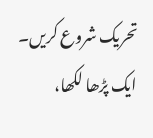تحریک شروع کریں۔ ایک پڑھا لکھا،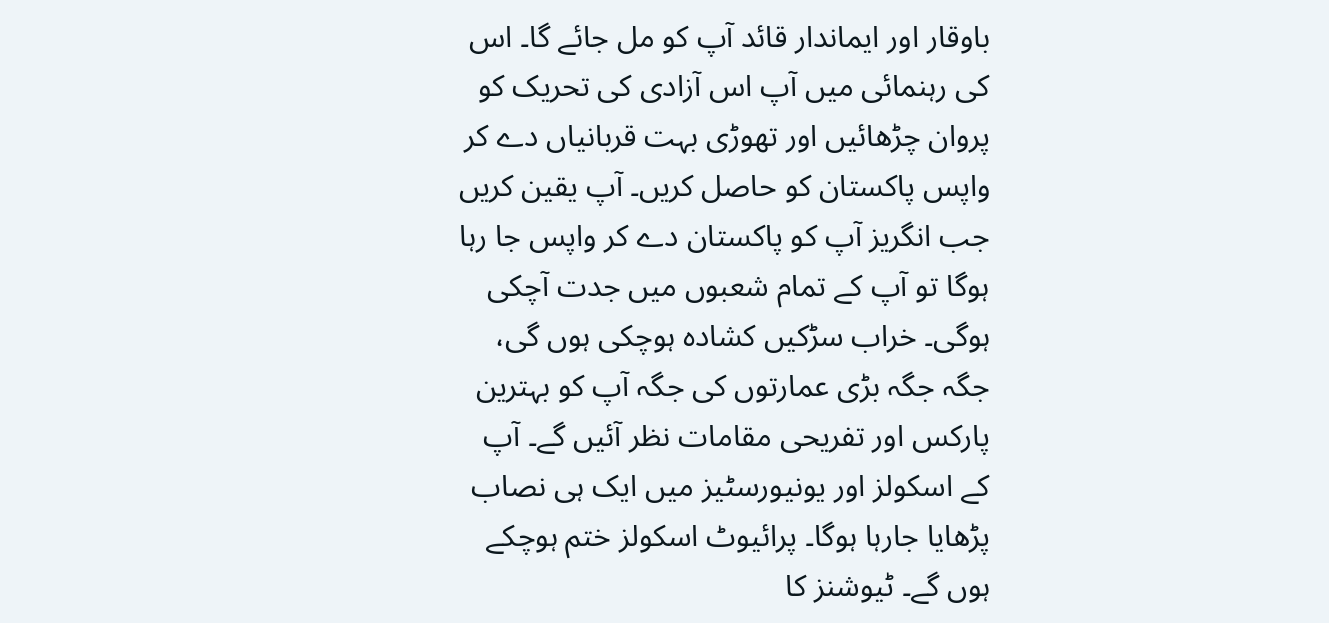باوقار اور ایماندار قائد آپ کو مل جائے گا۔ اس کی رہنمائی میں آپ اس آزادی کی تحریک کو پروان چڑھائیں اور تھوڑی بہت قربانیاں دے کر واپس پاکستان کو حاصل کریں۔ آپ یقین کریں جب انگریز آپ کو پاکستان دے کر واپس جا رہا ہوگا تو آپ کے تمام شعبوں میں جدت آچکی ہوگی۔ خراب سڑکیں کشادہ ہوچکی ہوں گی، جگہ جگہ بڑی عمارتوں کی جگہ آپ کو بہترین پارکس اور تفریحی مقامات نظر آئیں گے۔ آپ کے اسکولز اور یونیورسٹیز میں ایک ہی نصاب پڑھایا جارہا ہوگا۔ پرائیوٹ اسکولز ختم ہوچکے ہوں گے۔ ٹیوشنز کا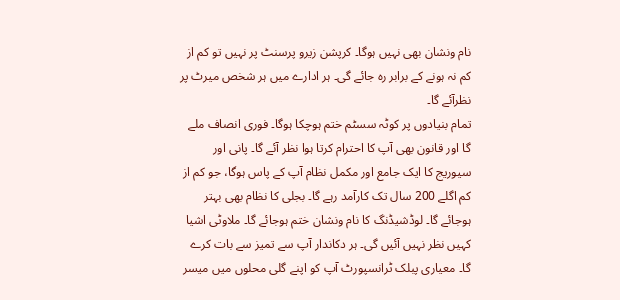نام ونشان بھی نہیں ہوگا۔ کرپشن زیرو پرسنٹ پر نہیں تو کم از کم نہ ہونے کے برابر رہ جائے گی۔ ہر ادارے میں ہر شخص میرٹ پر نظرآئے گا۔
تمام بنیادوں پر کوٹہ سسٹم ختم ہوچکا ہوگا۔ فوری انصاف ملے گا اور قانون بھی آپ کا احترام کرتا ہوا نظر آئے گا۔ پانی اور سیوریج کا ایک جامع اور مکمل نظام آپ کے پاس ہوگا، جو کم از کم اگلے 200 سال تک کارآمد رہے گا۔ بجلی کا نظام بھی بہتر ہوجائے گا۔ لوڈشیڈنگ کا نام ونشان ختم ہوجائے گا۔ ملاوٹی اشیا کہیں نظر نہیں آئیں گی۔ ہر دکاندار آپ سے تمیز سے بات کرے گا۔ معیاری پبلک ٹرانسپورٹ آپ کو اپنے گلی محلوں میں میسر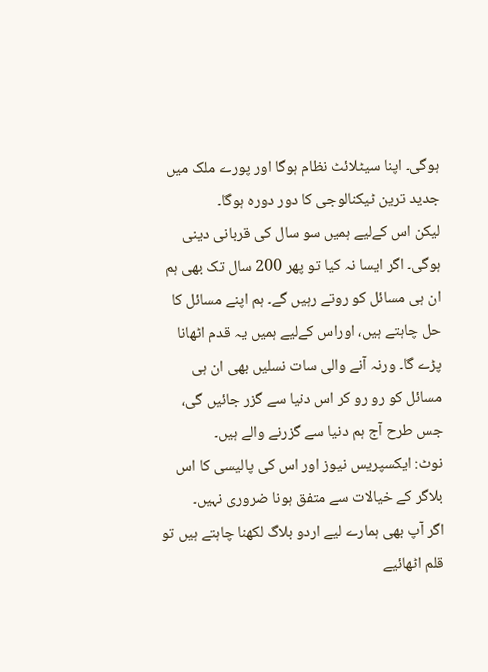ہوگی۔ اپنا سیٹلائٹ نظام ہوگا اور پورے ملک میں جدید ترین ٹیکنالوجی کا دور دورہ ہوگا۔
لیکن اس کےلیے ہمیں سو سال کی قربانی دینی ہوگی۔ اگر ایسا نہ کیا تو پھر 200 سال تک بھی ہم ان ہی مسائل کو روتے رہیں گے۔ ہم اپنے مسائل کا حل چاہتے ہیں، اوراس کےلیے ہمیں یہ قدم اٹھانا پڑے گا۔ ورنہ آنے والی سات نسلیں بھی ان ہی مسائل کو رو رو کر اس دنیا سے گزر جائیں گی، جس طرح آج ہم دنیا سے گزرنے والے ہیں۔
نوٹ: ایکسپریس نیوز اور اس کی پالیسی کا اس بلاگر کے خیالات سے متفق ہونا ضروری نہیں۔
اگر آپ بھی ہمارے لیے اردو بلاگ لکھنا چاہتے ہیں تو قلم اٹھائیے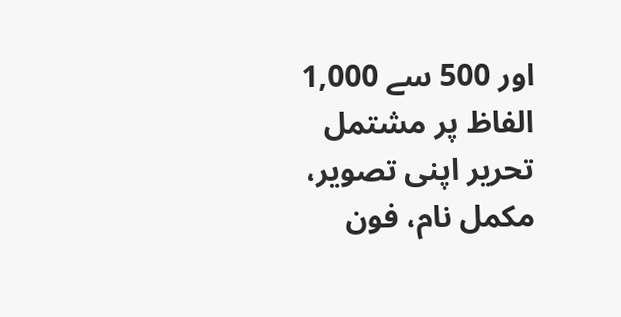اور 500 سے 1,000 الفاظ پر مشتمل تحریر اپنی تصویر، مکمل نام، فون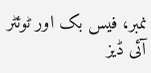نمبر، فیس بک اور ٹوئٹر آئی ڈیز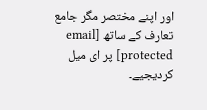اور اپنے مختصر مگر جامع تعارف کے ساتھ [email protected] پر ای میل کردیجیے۔